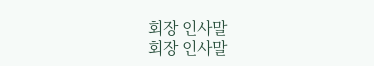회장 인사말
회장 인사말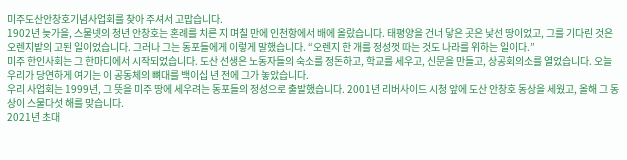미주도산안창호기념사업회를 찾아 주셔서 고맙습니다.
1902년 늦가을, 스물넷의 청년 안창호는 혼례를 치른 지 며칠 만에 인천항에서 배에 올랐습니다. 태평양을 건너 닿은 곳은 낯선 땅이었고, 그를 기다린 것은 오렌지밭의 고된 일이었습니다. 그러나 그는 동포들에게 이렇게 말했습니다. “오렌지 한 개를 정성껏 따는 것도 나라를 위하는 일이다.”
미주 한인사회는 그 한마디에서 시작되었습니다. 도산 선생은 노동자들의 숙소를 정돈하고, 학교를 세우고, 신문을 만들고, 상공회의소를 열었습니다. 오늘 우리가 당연하게 여기는 이 공동체의 뼈대를 백이십 년 전에 그가 놓았습니다.
우리 사업회는 1999년, 그 뜻을 미주 땅에 세우려는 동포들의 정성으로 출발했습니다. 2001년 리버사이드 시청 앞에 도산 안창호 동상을 세웠고, 올해 그 동상이 스물다섯 해를 맞습니다.
2021년 초대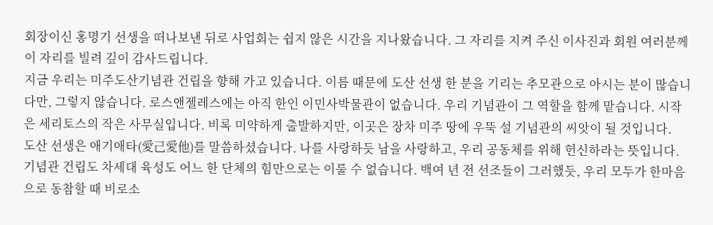회장이신 홍명기 선생을 떠나보낸 뒤로 사업회는 쉽지 않은 시간을 지나왔습니다. 그 자리를 지켜 주신 이사진과 회원 여러분께 이 자리를 빌려 깊이 감사드립니다.
지금 우리는 미주도산기념관 건립을 향해 가고 있습니다. 이름 때문에 도산 선생 한 분을 기리는 추모관으로 아시는 분이 많습니다만, 그렇지 않습니다. 로스앤젤레스에는 아직 한인 이민사박물관이 없습니다. 우리 기념관이 그 역할을 함께 맡습니다. 시작은 세리토스의 작은 사무실입니다. 비록 미약하게 출발하지만, 이곳은 장차 미주 땅에 우뚝 설 기념관의 씨앗이 될 것입니다.
도산 선생은 애기애타(愛己愛他)를 말씀하셨습니다. 나를 사랑하듯 남을 사랑하고, 우리 공동체를 위해 헌신하라는 뜻입니다. 기념관 건립도 차세대 육성도 어느 한 단체의 힘만으로는 이룰 수 없습니다. 백여 년 전 선조들이 그러했듯, 우리 모두가 한마음으로 동참할 때 비로소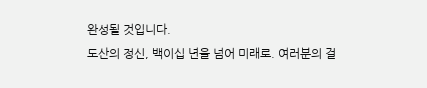완성될 것입니다.
도산의 정신, 백이십 년을 넘어 미래로. 여러분의 걸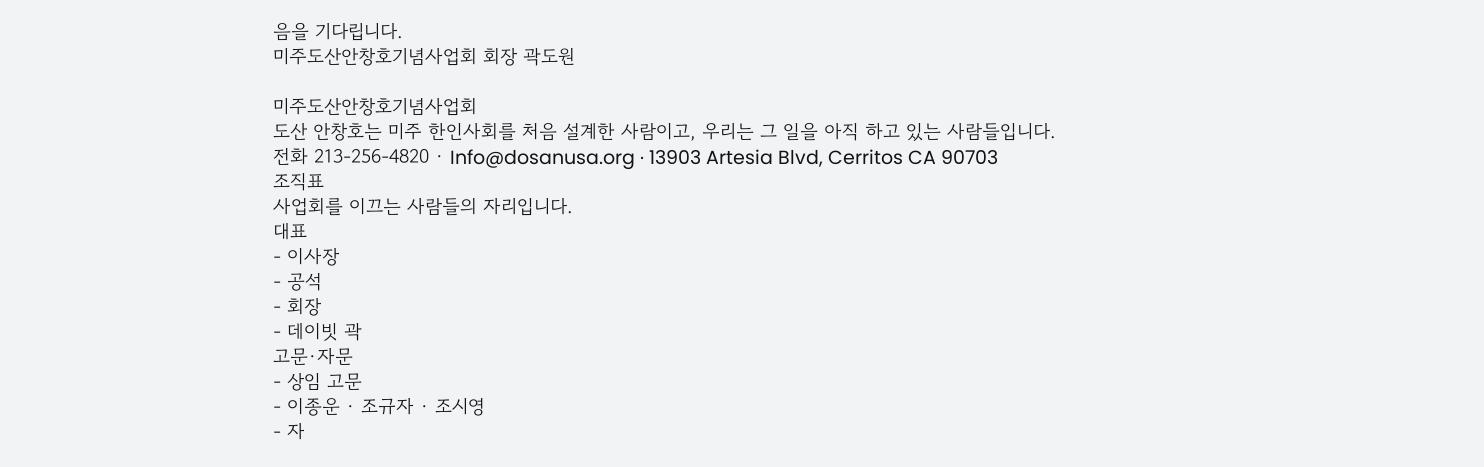음을 기다립니다.
미주도산안창호기념사업회 회장 곽도원

미주도산안창호기념사업회
도산 안창호는 미주 한인사회를 처음 설계한 사람이고, 우리는 그 일을 아직 하고 있는 사람들입니다.
전화 213-256-4820 · Info@dosanusa.org · 13903 Artesia Blvd, Cerritos CA 90703
조직표
사업회를 이끄는 사람들의 자리입니다.
대표
- 이사장
- 공석
- 회장
- 데이빗 곽
고문·자문
- 상임 고문
- 이종운 · 조규자 · 조시영
- 자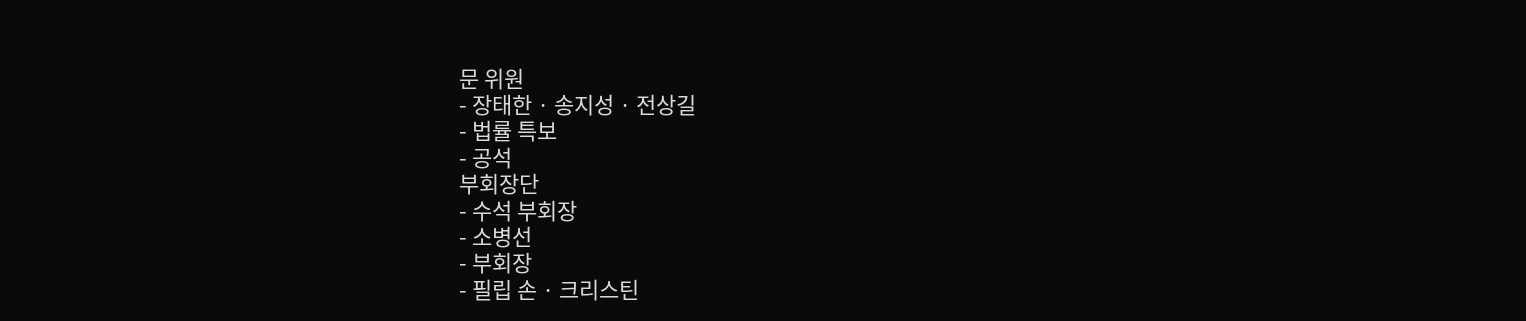문 위원
- 장태한 · 송지성 · 전상길
- 법률 특보
- 공석
부회장단
- 수석 부회장
- 소병선
- 부회장
- 필립 손 · 크리스틴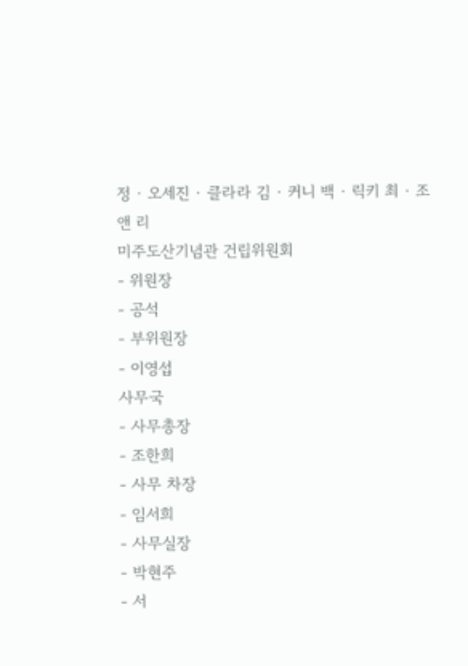정 · 오세진 · 클라라 김 · 커니 백 · 릭키 최 · 조앤 리
미주도산기념관 건립위원회
- 위원장
- 공석
- 부위원장
- 이영섭
사무국
- 사무총장
- 조한희
- 사무 차장
- 임서희
- 사무실장
- 박현주
- 서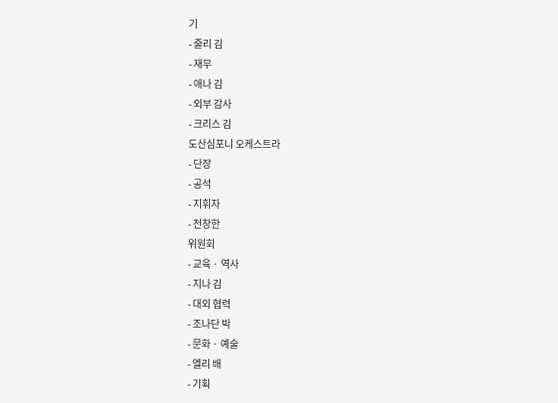기
- 줄리 김
- 재무
- 애나 김
- 외부 감사
- 크리스 김
도산심포니 오케스트라
- 단장
- 공석
- 지휘자
- 전창한
위원회
- 교육 · 역사
- 지나 김
- 대외 협력
- 조나단 박
- 문화 · 예술
- 엘리 배
- 기획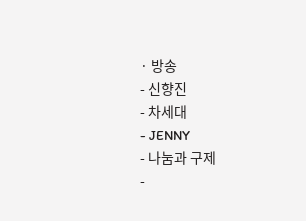· 방송
- 신향진
- 차세대
- JENNY
- 나눔과 구제
-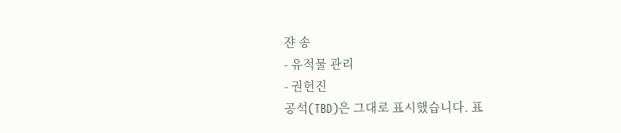쟌 송
- 유적물 관리
- 권헌진
공석(TBD)은 그대로 표시했습니다. 표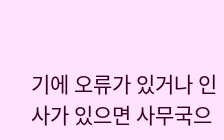기에 오류가 있거나 인사가 있으면 사무국으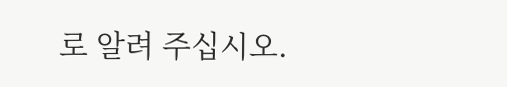로 알려 주십시오.